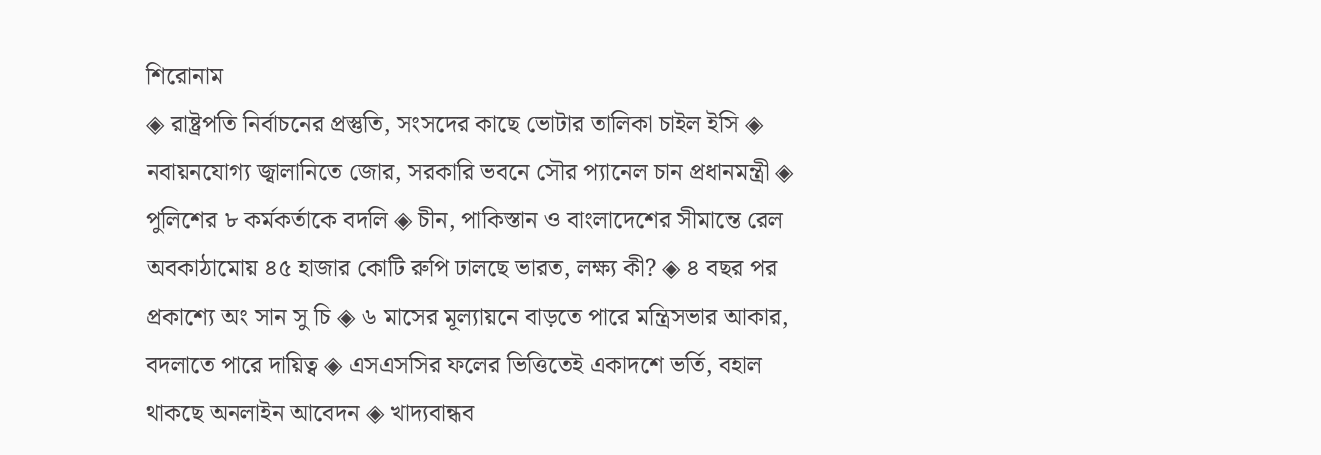শিরোনাম
◈ রাষ্ট্রপতি নির্বাচনের প্রস্তুতি, সংসদের কাছে ভোটার তালিকা চাইল ইসি ◈ নবায়নযোগ্য জ্বালানিতে জোর, সরকারি ভবনে সৌর প্যানেল চান প্রধানমন্ত্রী ◈ পুলিশের ৮ কর্মকর্তাকে বদলি ◈ চীন, পাকিস্তান ও বাংলাদেশের সীমান্তে রেল অবকাঠামোয় ৪৫ হাজার কোটি রুপি ঢালছে ভারত, লক্ষ্য কী? ◈ ৪ বছর পর প্রকাশ্যে অং সান সু চি ◈ ৬ মাসের মূল্যায়নে বাড়তে পারে মন্ত্রিসভার আকার, বদলাতে পারে দায়িত্ব ◈ এসএসসির ফলের ভিত্তিতেই একাদশে ভর্তি, বহাল থাকছে অনলাইন আবেদন ◈ খাদ্যবান্ধব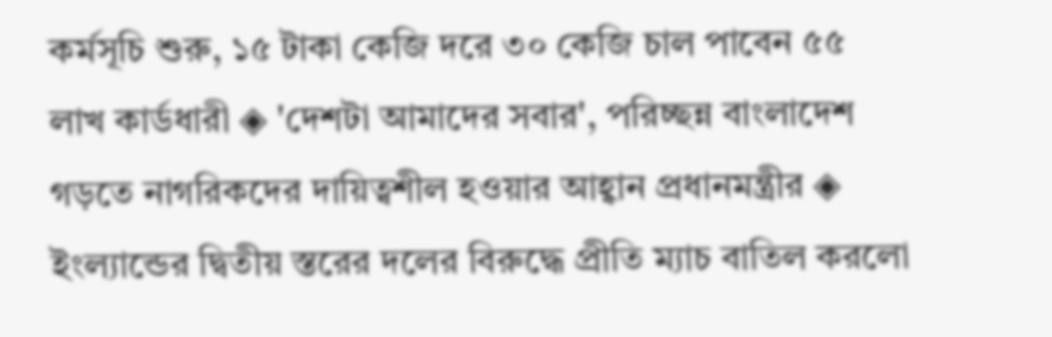কর্মসূচি শুরু, ১৫ টাকা কেজি দরে ৩০ কেজি চাল পাবেন ৫৫ লাখ কার্ডধারী ◈ 'দেশটা আমাদের সবার', পরিচ্ছন্ন বাংলাদেশ গড়তে নাগরিকদের দায়িত্বশীল হওয়ার আহ্বান প্রধানমন্ত্রীর ◈ ইংল্যান্ডের দ্বিতীয় স্ত‌রের দ‌লের বিরু‌দ্ধে প্রীতি ম্যাচ বাতিল করলো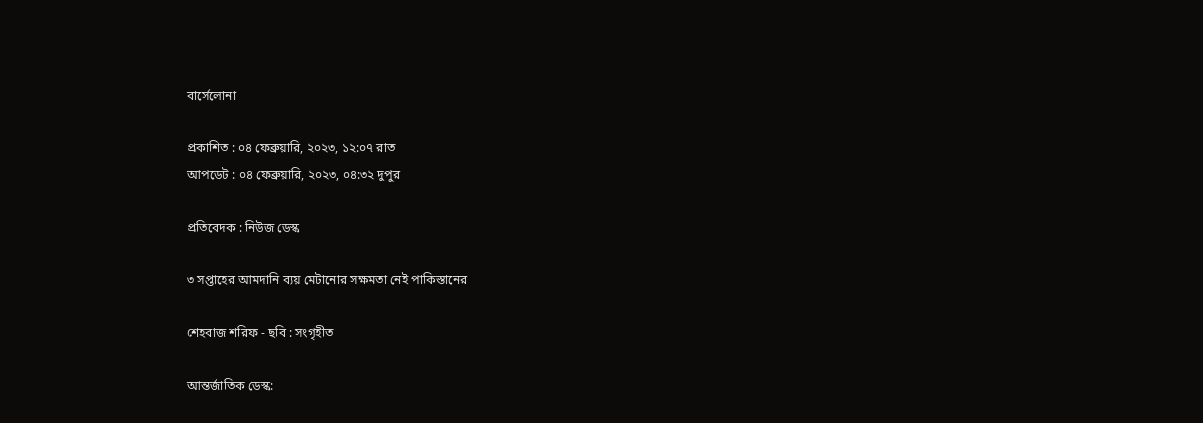বার্সেলোনা

প্রকাশিত : ০৪ ফেব্রুয়ারি, ২০২৩, ১২:০৭ রাত
আপডেট : ০৪ ফেব্রুয়ারি, ২০২৩, ০৪:৩২ দুপুর

প্রতিবেদক : নিউজ ডেস্ক

৩ সপ্তাহের আমদানি ব্যয় মেটানোর সক্ষমতা নেই পাকিস্তানের

শেহবাজ শরিফ - ছবি : সংগৃহীত

আন্তর্জাতিক ডেস্ক: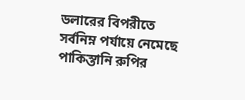ডলারের বিপরীতে সর্বনিম্ন পর্যায়ে নেমেছে পাকিস্তানি রুপির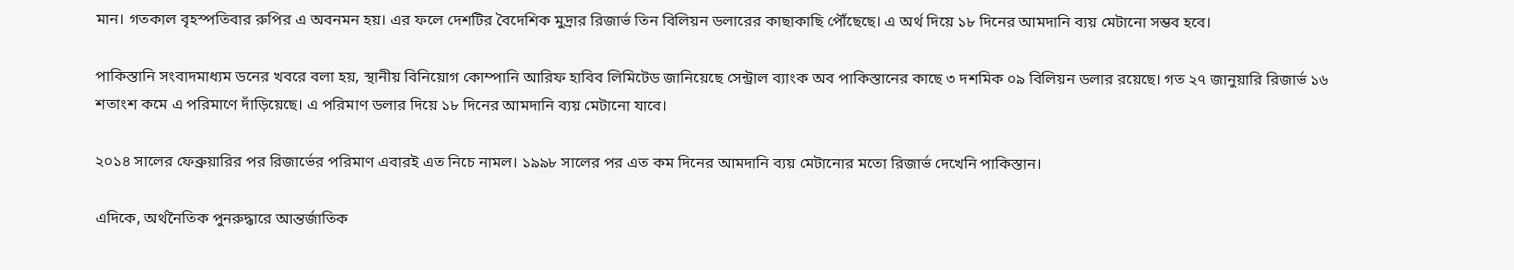মান। গতকাল বৃহস্পতিবার রুপির এ অবনমন হয়। এর ফলে দেশটির বৈদেশিক মুদ্রার রিজার্ভ তিন বিলিয়ন ডলারের কাছাকাছি পৌঁছেছে। এ অর্থ দিয়ে ১৮ দিনের আমদানি ব্যয় মেটানো সম্ভব হবে।

পাকিস্তানি সংবাদমাধ্যম ডনের খবরে বলা হয়, স্থানীয় বিনিয়োগ কোম্পানি আরিফ হাবিব লিমিটেড জানিয়েছে সেন্ট্রাল ব্যাংক অব পাকিস্তানের কাছে ৩ দশমিক ০৯ বিলিয়ন ডলার রয়েছে। গত ২৭ জানুয়ারি রিজার্ভ ১৬ শতাংশ কমে এ পরিমাণে দাঁড়িয়েছে। এ পরিমাণ ডলার দিয়ে ১৮ দিনের আমদানি ব্যয় মেটানো যাবে।

২০১৪ সালের ফেব্রুয়ারির পর রিজার্ভের পরিমাণ এবারই এত নিচে নামল। ১৯৯৮ সালের পর এত কম দিনের আমদানি ব্যয় মেটানোর মতো রিজার্ভ দেখেনি পাকিস্তান।

এদিকে, অর্থনৈতিক পুনরুদ্ধারে আন্তর্জাতিক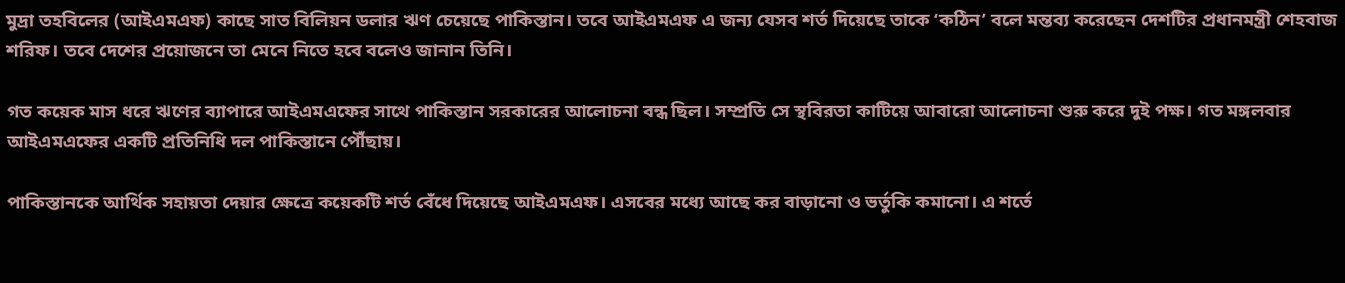মুদ্রা তহবিলের (আইএমএফ) কাছে সাত বিলিয়ন ডলার ঋণ চেয়েছে পাকিস্তান। তবে আইএমএফ এ জন্য যেসব শর্ত দিয়েছে তাকে ‘কঠিন’ বলে মন্তব্য করেছেন দেশটির প্রধানমন্ত্রী শেহবাজ শরিফ। তবে দেশের প্রয়োজনে তা মেনে নিতে হবে বলেও জানান তিনি।

গত কয়েক মাস ধরে ঋণের ব্যাপারে আইএমএফের সাথে পাকিস্তান সরকারের আলোচনা বন্ধ ছিল। সম্প্রতি সে স্থবিরতা কাটিয়ে আবারো আলোচনা শুরু করে দুই পক্ষ। গত মঙ্গলবার আইএমএফের একটি প্রতিনিধি দল পাকিস্তানে পৌঁছায়।

পাকিস্তানকে আর্থিক সহায়তা দেয়ার ক্ষেত্রে কয়েকটি শর্ত বেঁধে দিয়েছে আইএমএফ। এসবের মধ্যে আছে কর বাড়ানো ও ভর্তুকি কমানো। এ শর্তে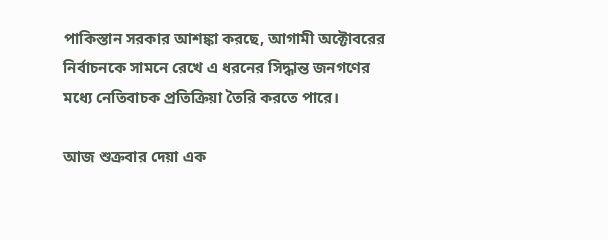পাকিস্তান সরকার আশঙ্কা করছে, আগামী অক্টোবরের নির্বাচনকে সামনে রেখে এ ধরনের সিদ্ধান্ত জনগণের মধ্যে নেতিবাচক প্রতিক্রিয়া তৈরি করতে পারে।

আজ শুক্রবার দেয়া এক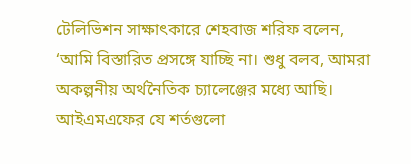টেলিভিশন সাক্ষাৎকারে শেহবাজ শরিফ বলেন, ‘আমি বিস্তারিত প্রসঙ্গে যাচ্ছি না। শুধু বলব, আমরা অকল্পনীয় অর্থনৈতিক চ্যালেঞ্জের মধ্যে আছি। আইএমএফের যে শর্তগুলো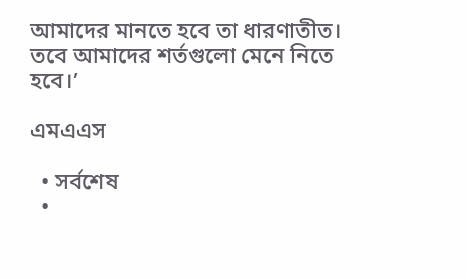আমাদের মানতে হবে তা ধারণাতীত। তবে আমাদের শর্তগুলো মেনে নিতে হবে।’

এমএএস

  • সর্বশেষ
  •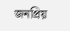জনপ্রিয়